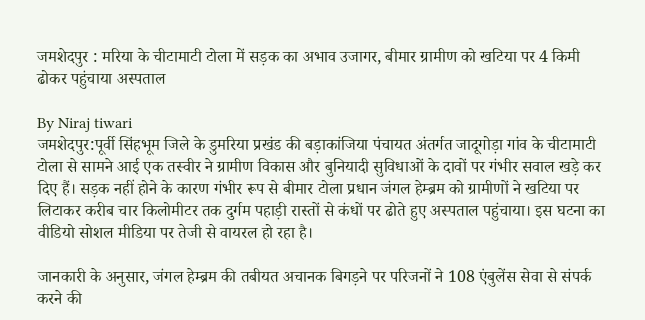जमशेदपुर : मरिया के चीटामाटी टोला में सड़क का अभाव उजागर, बीमार ग्रामीण को खटिया पर 4 किमी ढोकर पहुंचाया अस्पताल

By Niraj tiwari
जमशेदपुर:पूर्वी सिंहभूम जिले के डुमरिया प्रखंड की बड़ाकांजिया पंचायत अंतर्गत जादूगोड़ा गांव के चीटामाटी टोला से सामने आई एक तस्वीर ने ग्रामीण विकास और बुनियादी सुविधाओं के दावों पर गंभीर सवाल खड़े कर दिए हैं। सड़क नहीं होने के कारण गंभीर रूप से बीमार टोला प्रधान जंगल हेम्ब्रम को ग्रामीणों ने खटिया पर लिटाकर करीब चार किलोमीटर तक दुर्गम पहाड़ी रास्तों से कंधों पर ढोते हुए अस्पताल पहुंचाया। इस घटना का वीडियो सोशल मीडिया पर तेजी से वायरल हो रहा है।

जानकारी के अनुसार, जंगल हेम्ब्रम की तबीयत अचानक बिगड़ने पर परिजनों ने 108 एंबुलेंस सेवा से संपर्क करने की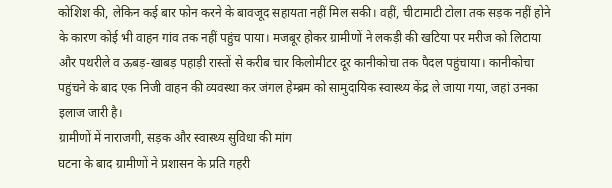कोशिश की, लेकिन कई बार फोन करने के बावजूद सहायता नहीं मिल सकी। वहीं, चीटामाटी टोला तक सड़क नहीं होने के कारण कोई भी वाहन गांव तक नहीं पहुंच पाया। मजबूर होकर ग्रामीणों ने लकड़ी की खटिया पर मरीज को लिटाया और पथरीले व ऊबड़-खाबड़ पहाड़ी रास्तों से करीब चार किलोमीटर दूर कानीकोचा तक पैदल पहुंचाया। कानीकोचा पहुंचने के बाद एक निजी वाहन की व्यवस्था कर जंगल हेम्ब्रम को सामुदायिक स्वास्थ्य केंद्र ले जाया गया, जहां उनका इलाज जारी है।
ग्रामीणों में नाराजगी, सड़क और स्वास्थ्य सुविधा की मांग
घटना के बाद ग्रामीणों ने प्रशासन के प्रति गहरी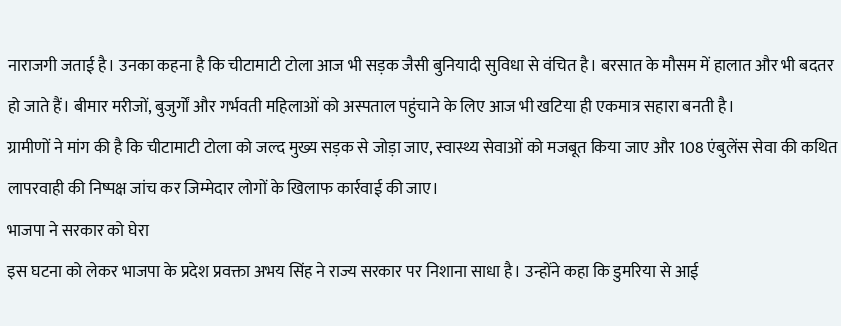नाराजगी जताई है। उनका कहना है कि चीटामाटी टोला आज भी सड़क जैसी बुनियादी सुविधा से वंचित है। बरसात के मौसम में हालात और भी बदतर हो जाते हैं। बीमार मरीजों, बुजुर्गों और गर्भवती महिलाओं को अस्पताल पहुंचाने के लिए आज भी खटिया ही एकमात्र सहारा बनती है।
ग्रामीणों ने मांग की है कि चीटामाटी टोला को जल्द मुख्य सड़क से जोड़ा जाए, स्वास्थ्य सेवाओं को मजबूत किया जाए और 108 एंबुलेंस सेवा की कथित लापरवाही की निष्पक्ष जांच कर जिम्मेदार लोगों के खिलाफ कार्रवाई की जाए।
भाजपा ने सरकार को घेरा
इस घटना को लेकर भाजपा के प्रदेश प्रवक्ता अभय सिंह ने राज्य सरकार पर निशाना साधा है। उन्होंने कहा कि डुमरिया से आई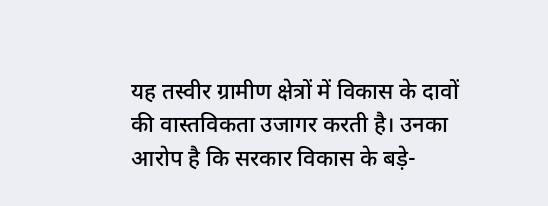यह तस्वीर ग्रामीण क्षेत्रों में विकास के दावों की वास्तविकता उजागर करती है। उनका आरोप है कि सरकार विकास के बड़े-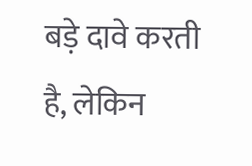बड़े दावे करती है, लेकिन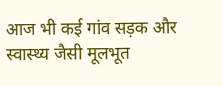आज भी कई गांव सड़क और स्वास्थ्य जैसी मूलभूत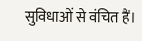सुविधाओं से वंचित हैं।